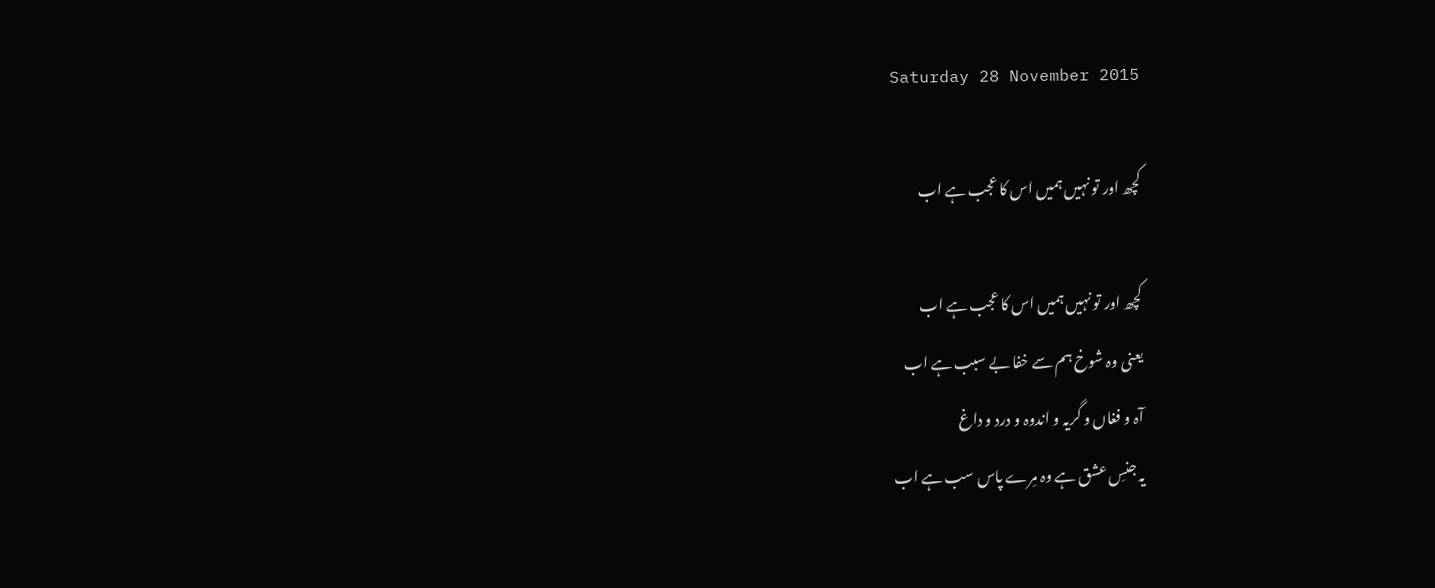Saturday 28 November 2015

کچھ اور تو نہیں ہمیں اس کا عجب ہے اب

کچھ اور تو نہیں ہمیں اس کا عجب ہے اب
یعنی وہ شوخ ہم سے خفا بے سبب ہے اب
آہ و فغاں و گریہ و اندوہ و درد و داغ
یہ جنسِ عشق ہے وہ مِرے پاس سب ہے اب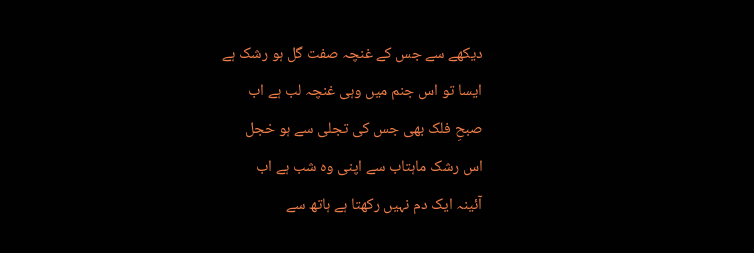دیکھے سے جس کے غنچہ صفت گل ہو رشک ہے
ایسا تو اس جنم میں وہی غنچہ لب ہے اب
صبحِ فلک بھی جس کی تجلی سے ہو خجل
اس رشک ماہتاب سے اپنی وہ شب ہے اب
آئینہ ایک دم نہیں رکھتا ہے ہاتھ سے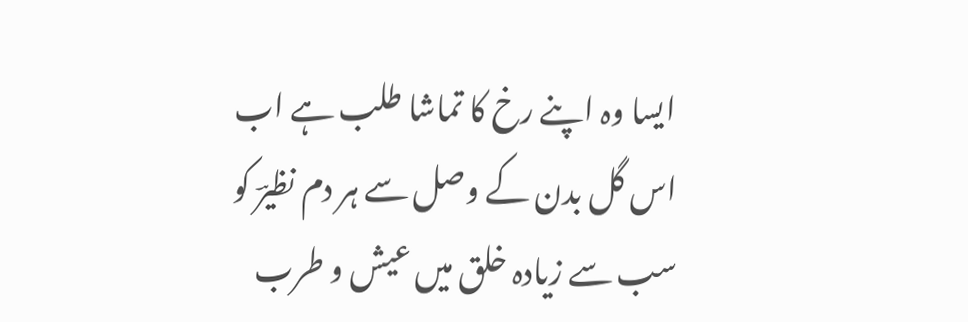ایسا وہ اپنے رخ کا تماشا طلب ہے اب
اس گل بدن کے وصل سے ہر دم نظیرؔ کو
سب سے زیادہ خلق میں عیش و طرب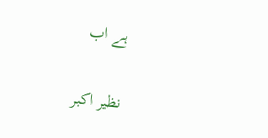ہے اب

نظیر اکبر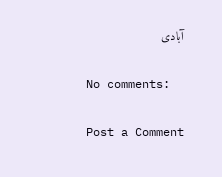آبادی

No comments:

Post a Comment